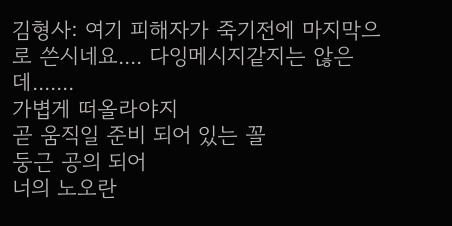김형사: 여기 피해자가 죽기전에 마지막으로 쓴시네요.... 다잉메시지같지는 않은데.......
가볍게 떠올라야지
곧 움직일 준비 되어 있는 꼴
둥근 공의 되어
너의 노오란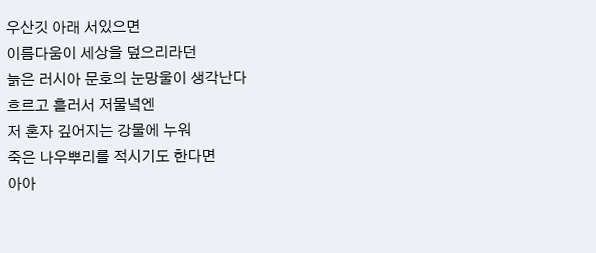우산깃 아래 서있으면
이름다움이 세상을 덮으리라던
늙은 러시아 문호의 눈망울이 생각난다
흐르고 흘러서 저물녘엔
저 혼자 깊어지는 강물에 누워
죽은 나우뿌리를 적시기도 한다면
아아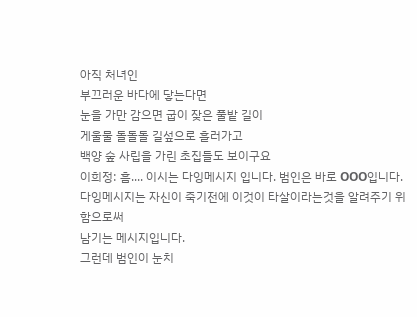아직 처녀인
부끄러운 바다에 닿는다면
눈을 가만 감으면 굽이 잦은 풀밭 길이
게울물 돌돌돌 길섶으로 흘러가고
백양 숲 사립을 가린 초집들도 보이구요
이희정: 흠.... 이시는 다잉메시지 입니다. 범인은 바로 OOO입니다.
다잉메시지는 자신이 죽기전에 이것이 타살이라는것을 알려주기 위함으로써
남기는 메시지입니다.
그런데 범인이 눈치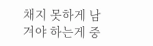채지 못하게 남겨야 하는게 중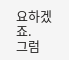요하겠죠.
그럼